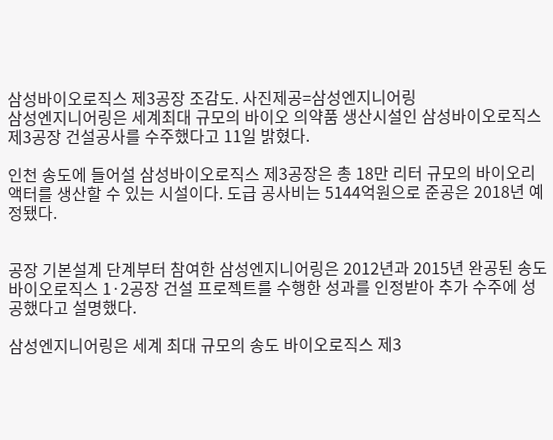삼성바이오로직스 제3공장 조감도. 사진제공=삼성엔지니어링
삼성엔지니어링은 세계최대 규모의 바이오 의약품 생산시설인 삼성바이오로직스 제3공장 건설공사를 수주했다고 11일 밝혔다.

인천 송도에 들어설 삼성바이오로직스 제3공장은 총 18만 리터 규모의 바이오리액터를 생산할 수 있는 시설이다. 도급 공사비는 5144억원으로 준공은 2018년 예정됐다.


공장 기본설계 단계부터 참여한 삼성엔지니어링은 2012년과 2015년 완공된 송도 바이오로직스 1·2공장 건설 프로젝트를 수행한 성과를 인정받아 추가 수주에 성공했다고 설명했다.

삼성엔지니어링은 세계 최대 규모의 송도 바이오로직스 제3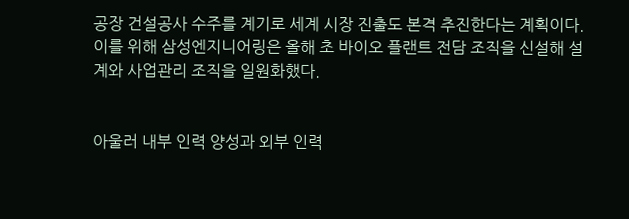공장 건설공사 수주를 계기로 세계 시장 진출도 본격 추진한다는 계획이다. 이를 위해 삼성엔지니어링은 올해 초 바이오 플랜트 전담 조직을 신설해 설계와 사업관리 조직을 일원화했다.


아울러 내부 인력 양성과 외부 인력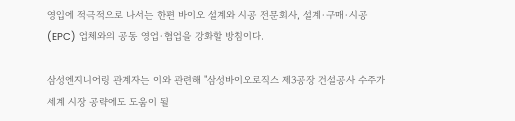영입에 적극적으로 나서는 한편 바이오 설계와 시공 전문회사, 설계·구매·시공(EPC) 업체와의 공동 영업·협업을 강화할 방침이다.

삼성엔지니어링 관계자는 이와 관련해 "삼성바이오로직스 제3공장 건설공사 수주가 세계 시장 공략에도 도움이 될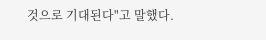것으로 기대된다"고 말했다.